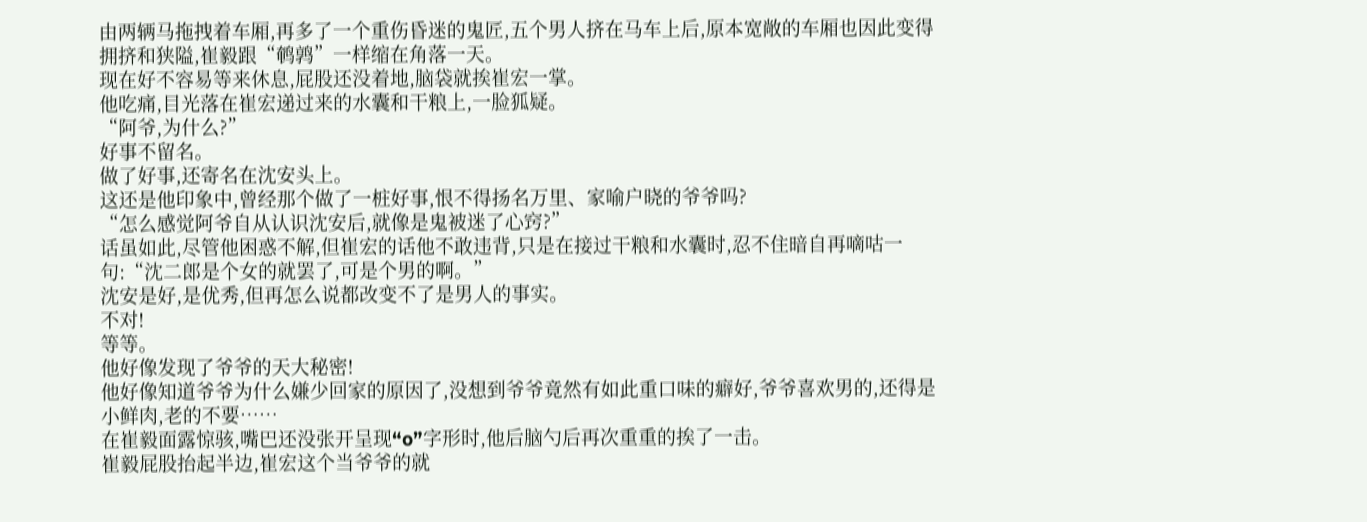由两辆马拖拽着车厢,再多了一个重伤昏迷的鬼匠,五个男人挤在马车上后,原本宽敞的车厢也因此变得拥挤和狭隘,崔毅跟“鹌鹑”一样缩在角落一天。
现在好不容易等来休息,屁股还没着地,脑袋就挨崔宏一掌。
他吃痛,目光落在崔宏递过来的水囊和干粮上,一脸狐疑。
“阿爷,为什么?”
好事不留名。
做了好事,还寄名在沈安头上。
这还是他印象中,曾经那个做了一桩好事,恨不得扬名万里、家喻户晓的爷爷吗?
“怎么感觉阿爷自从认识沈安后,就像是鬼被迷了心窍?”
话虽如此,尽管他困惑不解,但崔宏的话他不敢违背,只是在接过干粮和水囊时,忍不住暗自再嘀咕一句:“沈二郎是个女的就罢了,可是个男的啊。”
沈安是好,是优秀,但再怎么说都改变不了是男人的事实。
不对!
等等。
他好像发现了爷爷的天大秘密!
他好像知道爷爷为什么嫌少回家的原因了,没想到爷爷竟然有如此重口味的癖好,爷爷喜欢男的,还得是小鲜肉,老的不要……
在崔毅面露惊骇,嘴巴还没张开呈现“o”字形时,他后脑勺后再次重重的挨了一击。
崔毅屁股抬起半边,崔宏这个当爷爷的就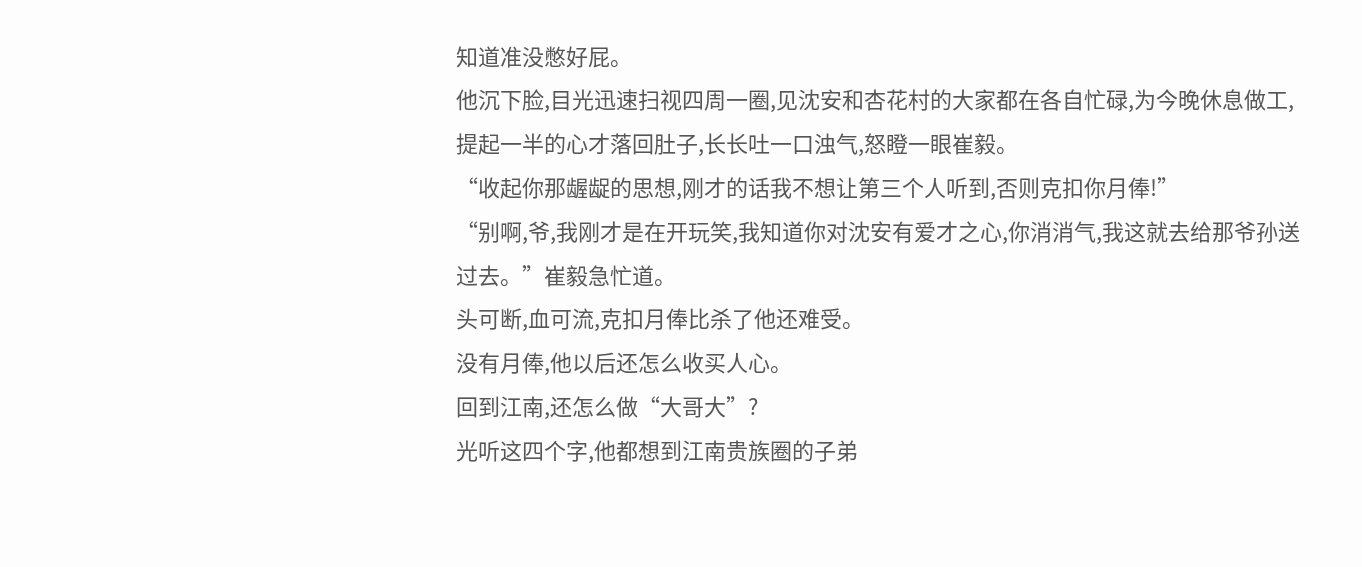知道准没憋好屁。
他沉下脸,目光迅速扫视四周一圈,见沈安和杏花村的大家都在各自忙碌,为今晚休息做工,提起一半的心才落回肚子,长长吐一口浊气,怒瞪一眼崔毅。
“收起你那龌龊的思想,刚才的话我不想让第三个人听到,否则克扣你月俸!”
“别啊,爷,我刚才是在开玩笑,我知道你对沈安有爱才之心,你消消气,我这就去给那爷孙送过去。”崔毅急忙道。
头可断,血可流,克扣月俸比杀了他还难受。
没有月俸,他以后还怎么收买人心。
回到江南,还怎么做“大哥大”?
光听这四个字,他都想到江南贵族圈的子弟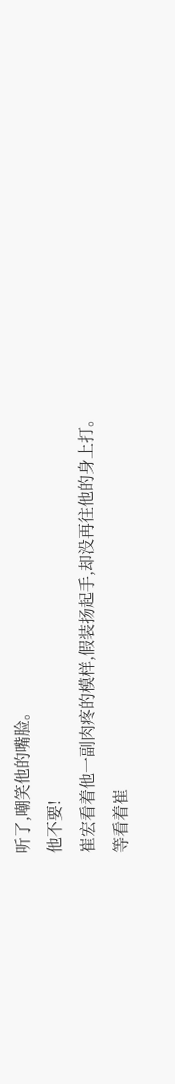听了,嘲笑他的嘴脸。
他不要!
崔宏看着他一副肉疼的模样,假装扬起手,却没再往他的身上打。
等看着崔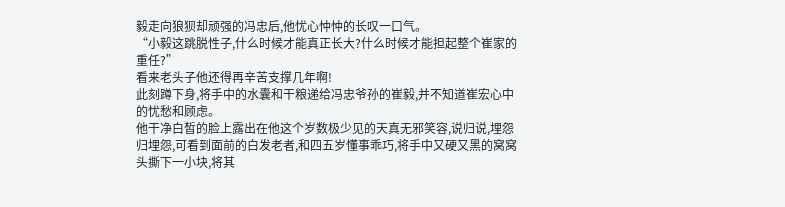毅走向狼狈却顽强的冯忠后,他忧心忡忡的长叹一口气。
“小毅这跳脱性子,什么时候才能真正长大?什么时候才能担起整个崔家的重任?”
看来老头子他还得再辛苦支撑几年啊!
此刻蹲下身,将手中的水囊和干粮递给冯忠爷孙的崔毅,并不知道崔宏心中的忧愁和顾虑。
他干净白皙的脸上露出在他这个岁数极少见的天真无邪笑容,说归说,埋怨归埋怨,可看到面前的白发老者,和四五岁懂事乖巧,将手中又硬又黑的窝窝头撕下一小块,将其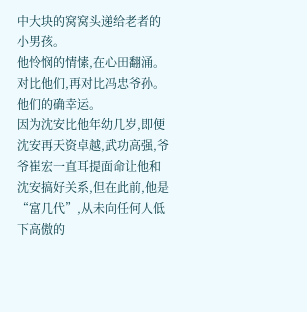中大块的窝窝头递给老者的小男孩。
他怜悯的情愫,在心田翻涌。
对比他们,再对比冯忠爷孙。
他们的确幸运。
因为沈安比他年幼几岁,即便沈安再天资卓越,武功高强,爷爷崔宏一直耳提面命让他和沈安搞好关系,但在此前,他是“富几代”,从未向任何人低下高傲的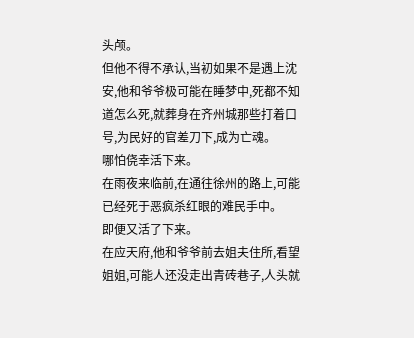头颅。
但他不得不承认,当初如果不是遇上沈安,他和爷爷极可能在睡梦中,死都不知道怎么死,就葬身在齐州城那些打着口号,为民好的官差刀下,成为亡魂。
哪怕侥幸活下来。
在雨夜来临前,在通往徐州的路上,可能已经死于恶疯杀红眼的难民手中。
即便又活了下来。
在应天府,他和爷爷前去姐夫住所,看望姐姐,可能人还没走出青砖巷子,人头就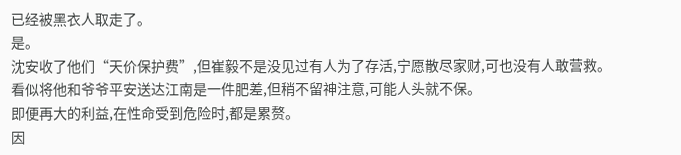已经被黑衣人取走了。
是。
沈安收了他们“天价保护费”,但崔毅不是没见过有人为了存活,宁愿散尽家财,可也没有人敢营救。
看似将他和爷爷平安送达江南是一件肥差,但稍不留神注意,可能人头就不保。
即便再大的利益,在性命受到危险时,都是累赘。
因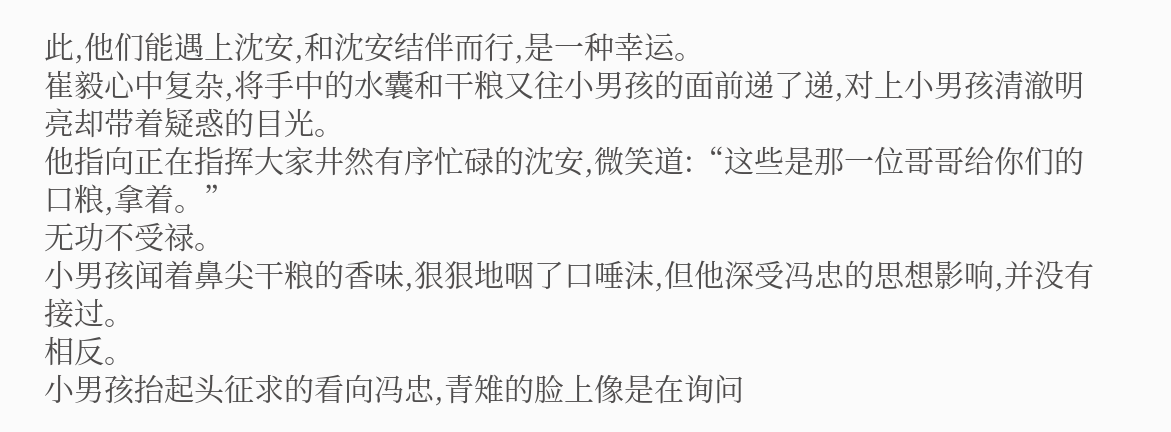此,他们能遇上沈安,和沈安结伴而行,是一种幸运。
崔毅心中复杂,将手中的水囊和干粮又往小男孩的面前递了递,对上小男孩清澈明亮却带着疑惑的目光。
他指向正在指挥大家井然有序忙碌的沈安,微笑道:“这些是那一位哥哥给你们的口粮,拿着。”
无功不受禄。
小男孩闻着鼻尖干粮的香味,狠狠地咽了口唾沫,但他深受冯忠的思想影响,并没有接过。
相反。
小男孩抬起头征求的看向冯忠,青雉的脸上像是在询问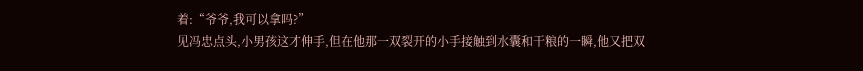着:“爷爷,我可以拿吗?”
见冯忠点头,小男孩这才伸手,但在他那一双裂开的小手接触到水囊和干粮的一瞬,他又把双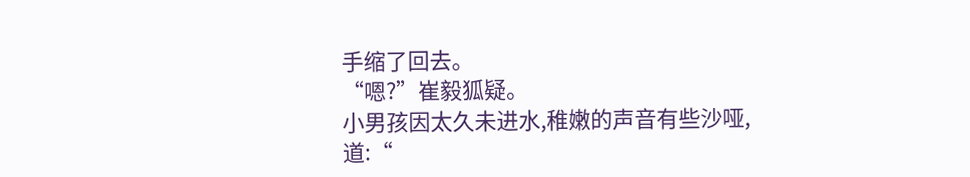手缩了回去。
“嗯?”崔毅狐疑。
小男孩因太久未进水,稚嫩的声音有些沙哑,道:“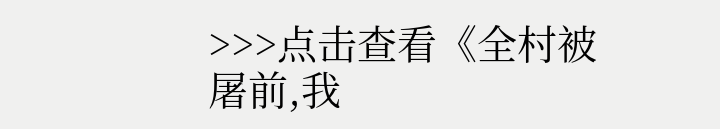>>>点击查看《全村被屠前,我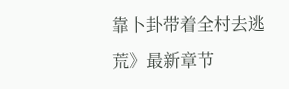靠卜卦带着全村去逃荒》最新章节